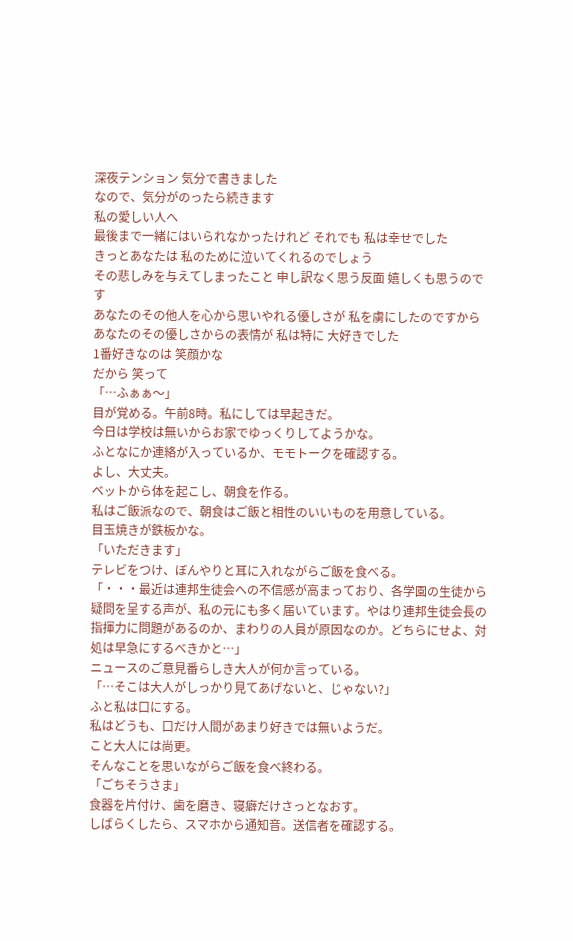深夜テンション 気分で書きました
なので、気分がのったら続きます
私の愛しい人へ
最後まで一緒にはいられなかったけれど それでも 私は幸せでした
きっとあなたは 私のために泣いてくれるのでしょう
その悲しみを与えてしまったこと 申し訳なく思う反面 嬉しくも思うのです
あなたのその他人を心から思いやれる優しさが 私を虜にしたのですから
あなたのその優しさからの表情が 私は特に 大好きでした
1番好きなのは 笑顔かな
だから 笑って
「⋯ふぁぁ〜」
目が覚める。午前8時。私にしては早起きだ。
今日は学校は無いからお家でゆっくりしてようかな。
ふとなにか連絡が入っているか、モモトークを確認する。
よし、大丈夫。
ベットから体を起こし、朝食を作る。
私はご飯派なので、朝食はご飯と相性のいいものを用意している。
目玉焼きが鉄板かな。
「いただきます」
テレビをつけ、ぼんやりと耳に入れながらご飯を食べる。
「・・・最近は連邦生徒会への不信感が高まっており、各学園の生徒から疑問を呈する声が、私の元にも多く届いています。やはり連邦生徒会長の指揮力に問題があるのか、まわりの人員が原因なのか。どちらにせよ、対処は早急にするべきかと⋯」
ニュースのご意見番らしき大人が何か言っている。
「⋯そこは大人がしっかり見てあげないと、じゃない?」
ふと私は口にする。
私はどうも、口だけ人間があまり好きでは無いようだ。
こと大人には尚更。
そんなことを思いながらご飯を食べ終わる。
「ごちそうさま」
食器を片付け、歯を磨き、寝癖だけさっとなおす。
しばらくしたら、スマホから通知音。送信者を確認する。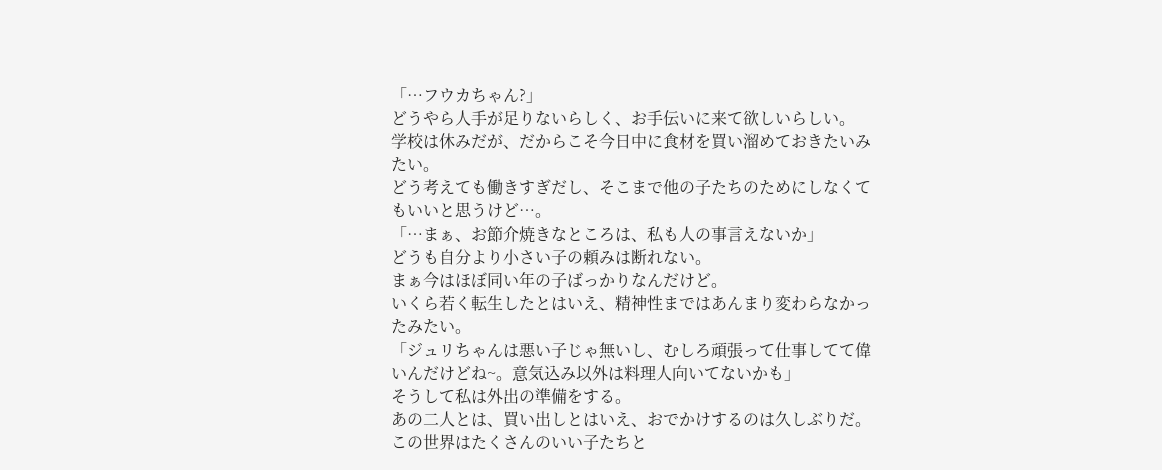「⋯フウカちゃん?」
どうやら人手が足りないらしく、お手伝いに来て欲しいらしい。
学校は休みだが、だからこそ今日中に食材を買い溜めておきたいみたい。
どう考えても働きすぎだし、そこまで他の子たちのためにしなくてもいいと思うけど⋯。
「⋯まぁ、お節介焼きなところは、私も人の事言えないか」
どうも自分より小さい子の頼みは断れない。
まぁ今はほぼ同い年の子ばっかりなんだけど。
いくら若く転生したとはいえ、精神性まではあんまり変わらなかったみたい。
「ジュリちゃんは悪い子じゃ無いし、むしろ頑張って仕事してて偉いんだけどね~。意気込み以外は料理人向いてないかも」
そうして私は外出の準備をする。
あの二人とは、買い出しとはいえ、おでかけするのは久しぶりだ。
この世界はたくさんのいい子たちと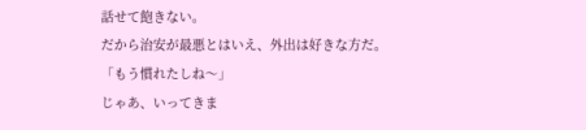話せて飽きない。
だから治安が最悪とはいえ、外出は好きな方だ。
「もう慣れたしね〜」
じゃあ、いってきま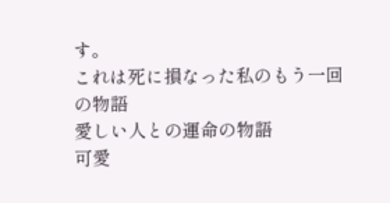す。
これは死に損なった私のもう一回の物語
愛しい人との運命の物語
可愛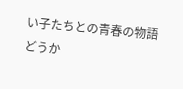い子たちとの青春の物語
どうか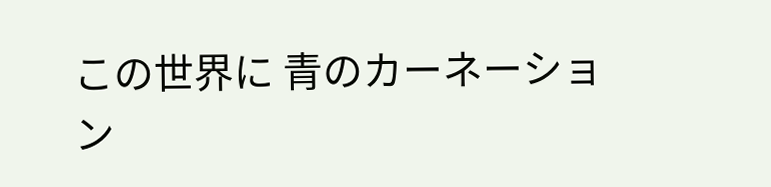この世界に 青のカーネーション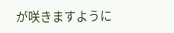が咲きますように